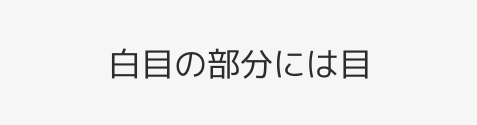白目の部分には目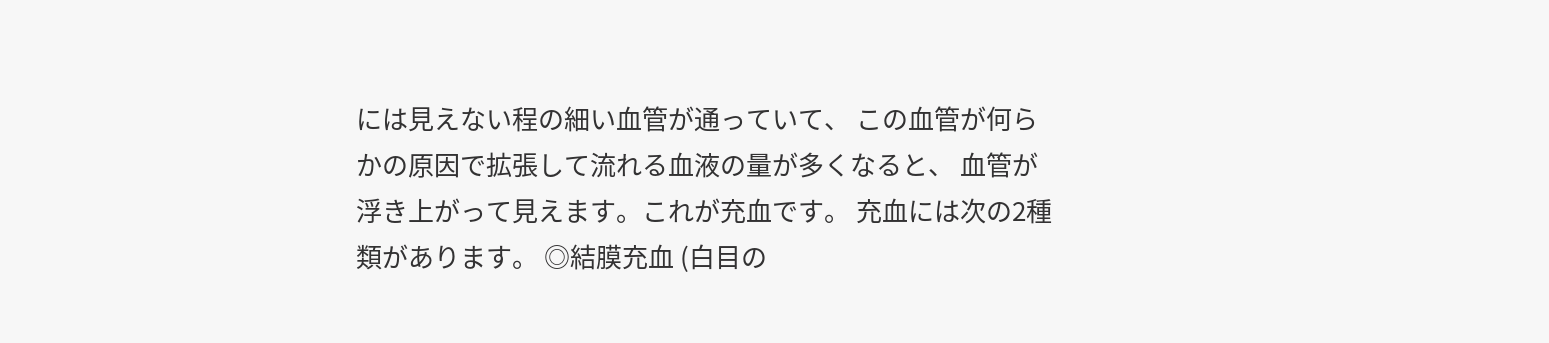には見えない程の細い血管が通っていて、 この血管が何らかの原因で拡張して流れる血液の量が多くなると、 血管が浮き上がって見えます。これが充血です。 充血には次の2種類があります。 ◎結膜充血 (白目の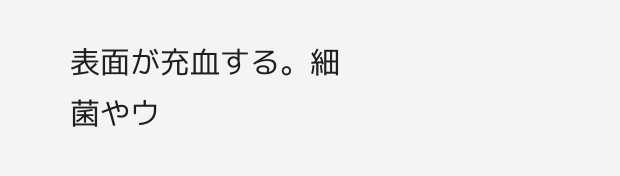表面が充血する。細菌やウ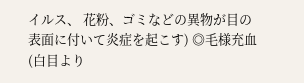イルス、 花粉、ゴミなどの異物が目の表面に付いて炎症を起こす) ◎毛様充血 (白目より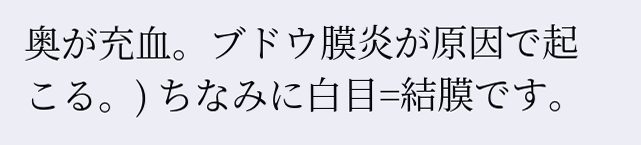奥が充血。ブドウ膜炎が原因で起こる。) ちなみに白目=結膜です。